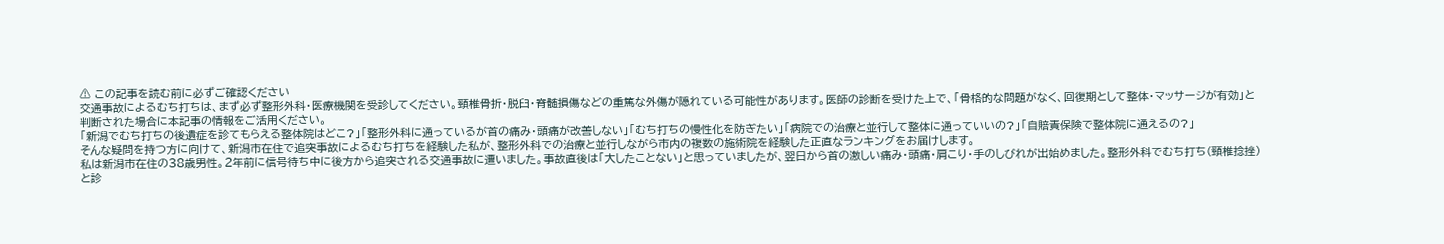⚠ この記事を読む前に必ずご確認ください
交通事故によるむち打ちは、まず必ず整形外科・医療機関を受診してください。頸椎骨折・脱臼・脊髄損傷などの重篤な外傷が隠れている可能性があります。医師の診断を受けた上で、「骨格的な問題がなく、回復期として整体・マッサージが有効」と判断された場合に本記事の情報をご活用ください。
「新潟でむち打ちの後遺症を診てもらえる整体院はどこ?」「整形外科に通っているが首の痛み・頭痛が改善しない」「むち打ちの慢性化を防ぎたい」「病院での治療と並行して整体に通っていいの?」「自賠責保険で整体院に通えるの?」
そんな疑問を持つ方に向けて、新潟市在住で追突事故によるむち打ちを経験した私が、整形外科での治療と並行しながら市内の複数の施術院を経験した正直なランキングをお届けします。
私は新潟市在住の38歳男性。2年前に信号待ち中に後方から追突される交通事故に遭いました。事故直後は「大したことない」と思っていましたが、翌日から首の激しい痛み・頭痛・肩こり・手のしびれが出始めました。整形外科でむち打ち(頸椎捻挫)と診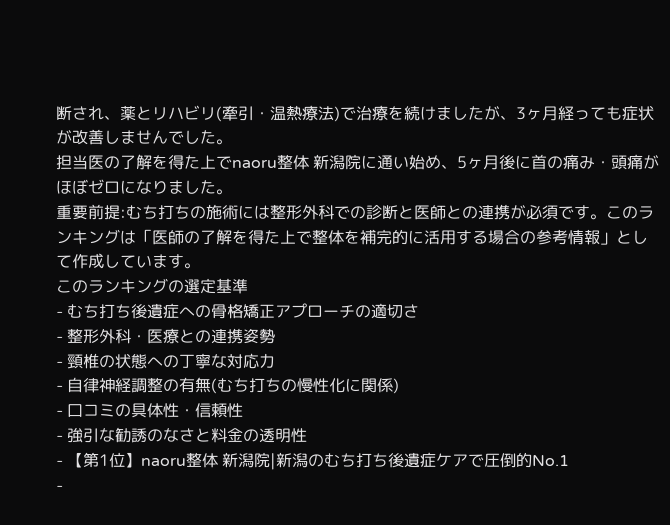断され、薬とリハビリ(牽引・温熱療法)で治療を続けましたが、3ヶ月経っても症状が改善しませんでした。
担当医の了解を得た上でnaoru整体 新潟院に通い始め、5ヶ月後に首の痛み・頭痛がほぼゼロになりました。
重要前提:むち打ちの施術には整形外科での診断と医師との連携が必須です。このランキングは「医師の了解を得た上で整体を補完的に活用する場合の参考情報」として作成しています。
このランキングの選定基準
- むち打ち後遺症への骨格矯正アプローチの適切さ
- 整形外科・医療との連携姿勢
- 頸椎の状態への丁寧な対応力
- 自律神経調整の有無(むち打ちの慢性化に関係)
- 口コミの具体性・信頼性
- 強引な勧誘のなさと料金の透明性
- 【第1位】naoru整体 新潟院|新潟のむち打ち後遺症ケアで圧倒的No.1
-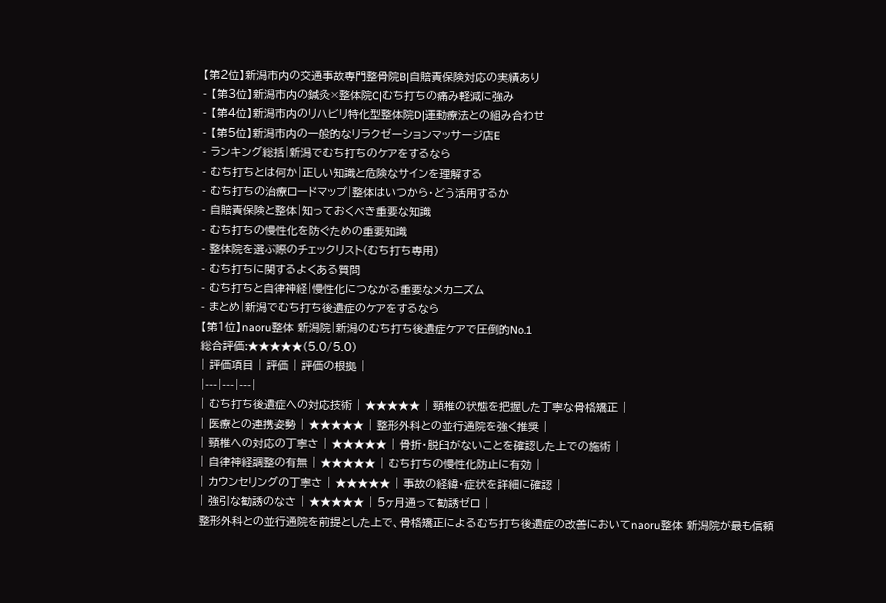【第2位】新潟市内の交通事故専門整骨院B|自賠責保険対応の実績あり
- 【第3位】新潟市内の鍼灸×整体院C|むち打ちの痛み軽減に強み
- 【第4位】新潟市内のリハビリ特化型整体院D|運動療法との組み合わせ
- 【第5位】新潟市内の一般的なリラクゼーションマッサージ店E
- ランキング総括|新潟でむち打ちのケアをするなら
- むち打ちとは何か|正しい知識と危険なサインを理解する
- むち打ちの治療ロードマップ|整体はいつから・どう活用するか
- 自賠責保険と整体|知っておくべき重要な知識
- むち打ちの慢性化を防ぐための重要知識
- 整体院を選ぶ際のチェックリスト(むち打ち専用)
- むち打ちに関するよくある質問
- むち打ちと自律神経|慢性化につながる重要なメカニズム
- まとめ|新潟でむち打ち後遺症のケアをするなら
【第1位】naoru整体 新潟院|新潟のむち打ち後遺症ケアで圧倒的No.1
総合評価:★★★★★(5.0/5.0)
| 評価項目 | 評価 | 評価の根拠 |
|---|---|---|
| むち打ち後遺症への対応技術 | ★★★★★ | 頸椎の状態を把握した丁寧な骨格矯正 |
| 医療との連携姿勢 | ★★★★★ | 整形外科との並行通院を強く推奨 |
| 頸椎への対応の丁寧さ | ★★★★★ | 骨折・脱臼がないことを確認した上での施術 |
| 自律神経調整の有無 | ★★★★★ | むち打ちの慢性化防止に有効 |
| カウンセリングの丁寧さ | ★★★★★ | 事故の経緯・症状を詳細に確認 |
| 強引な勧誘のなさ | ★★★★★ | 5ヶ月通って勧誘ゼロ |
整形外科との並行通院を前提とした上で、骨格矯正によるむち打ち後遺症の改善においてnaoru整体 新潟院が最も信頼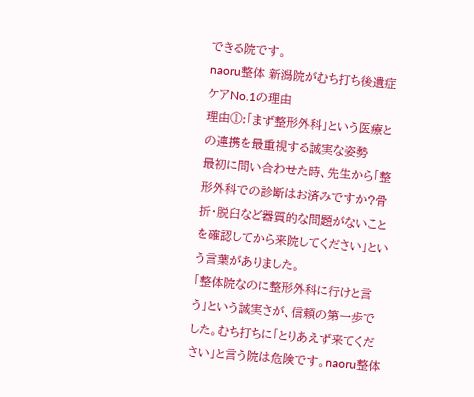できる院です。
naoru整体 新潟院がむち打ち後遺症ケアNo.1の理由
理由①:「まず整形外科」という医療との連携を最重視する誠実な姿勢
最初に問い合わせた時、先生から「整形外科での診断はお済みですか?骨折・脱臼など器質的な問題がないことを確認してから来院してください」という言葉がありました。
「整体院なのに整形外科に行けと言う」という誠実さが、信頼の第一歩でした。むち打ちに「とりあえず来てください」と言う院は危険です。naoru整体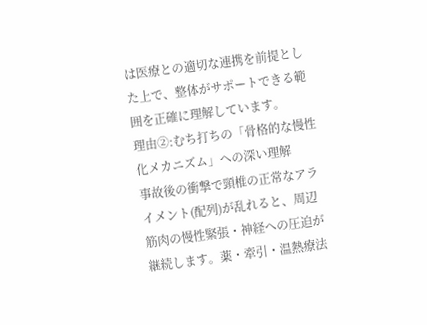は医療との適切な連携を前提とした上で、整体がサポートできる範囲を正確に理解しています。
理由②:むち打ちの「骨格的な慢性化メカニズム」への深い理解
事故後の衝撃で頸椎の正常なアライメント(配列)が乱れると、周辺筋肉の慢性緊張・神経への圧迫が継続します。薬・牽引・温熱療法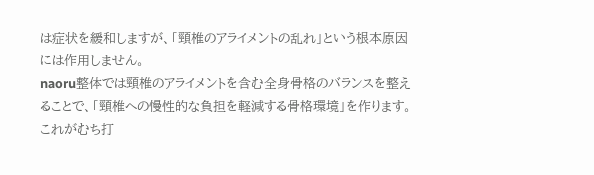は症状を緩和しますが、「頸椎のアライメントの乱れ」という根本原因には作用しません。
naoru整体では頸椎のアライメントを含む全身骨格のバランスを整えることで、「頸椎への慢性的な負担を軽減する骨格環境」を作ります。これがむち打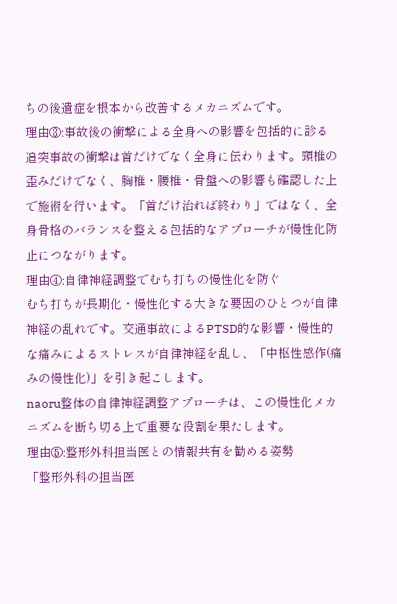ちの後遺症を根本から改善するメカニズムです。
理由③:事故後の衝撃による全身への影響を包括的に診る
追突事故の衝撃は首だけでなく全身に伝わります。頸椎の歪みだけでなく、胸椎・腰椎・骨盤への影響も確認した上で施術を行います。「首だけ治れば終わり」ではなく、全身骨格のバランスを整える包括的なアプローチが慢性化防止につながります。
理由④:自律神経調整でむち打ちの慢性化を防ぐ
むち打ちが長期化・慢性化する大きな要因のひとつが自律神経の乱れです。交通事故によるPTSD的な影響・慢性的な痛みによるストレスが自律神経を乱し、「中枢性感作(痛みの慢性化)」を引き起こします。
naoru整体の自律神経調整アプローチは、この慢性化メカニズムを断ち切る上で重要な役割を果たします。
理由⑤:整形外科担当医との情報共有を勧める姿勢
「整形外科の担当医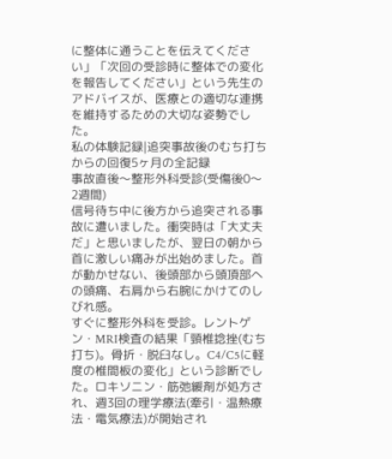に整体に通うことを伝えてください」「次回の受診時に整体での変化を報告してください」という先生のアドバイスが、医療との適切な連携を維持するための大切な姿勢でした。
私の体験記録|追突事故後のむち打ちからの回復5ヶ月の全記録
事故直後〜整形外科受診(受傷後0〜2週間)
信号待ち中に後方から追突される事故に遭いました。衝突時は「大丈夫だ」と思いましたが、翌日の朝から首に激しい痛みが出始めました。首が動かせない、後頭部から頭頂部への頭痛、右肩から右腕にかけてのしびれ感。
すぐに整形外科を受診。レントゲン・MRI検査の結果「頸椎捻挫(むち打ち)。骨折・脱臼なし。C4/C5に軽度の椎間板の変化」という診断でした。ロキソニン・筋弛緩剤が処方され、週3回の理学療法(牽引・温熱療法・電気療法)が開始され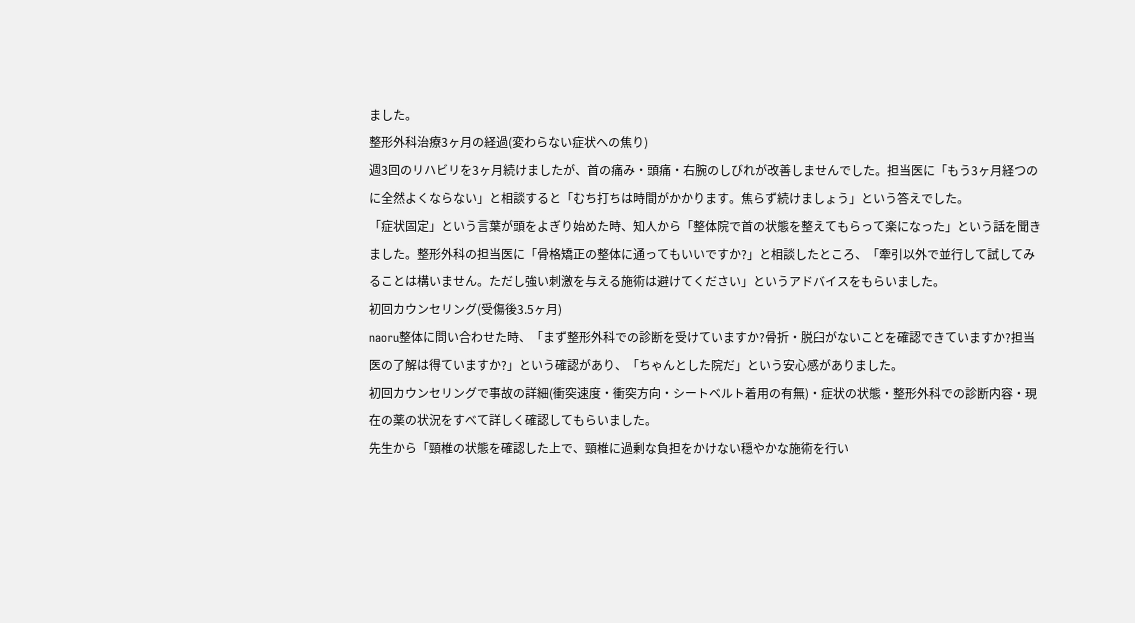ました。
整形外科治療3ヶ月の経過(変わらない症状への焦り)
週3回のリハビリを3ヶ月続けましたが、首の痛み・頭痛・右腕のしびれが改善しませんでした。担当医に「もう3ヶ月経つのに全然よくならない」と相談すると「むち打ちは時間がかかります。焦らず続けましょう」という答えでした。
「症状固定」という言葉が頭をよぎり始めた時、知人から「整体院で首の状態を整えてもらって楽になった」という話を聞きました。整形外科の担当医に「骨格矯正の整体に通ってもいいですか?」と相談したところ、「牽引以外で並行して試してみることは構いません。ただし強い刺激を与える施術は避けてください」というアドバイスをもらいました。
初回カウンセリング(受傷後3.5ヶ月)
naoru整体に問い合わせた時、「まず整形外科での診断を受けていますか?骨折・脱臼がないことを確認できていますか?担当医の了解は得ていますか?」という確認があり、「ちゃんとした院だ」という安心感がありました。
初回カウンセリングで事故の詳細(衝突速度・衝突方向・シートベルト着用の有無)・症状の状態・整形外科での診断内容・現在の薬の状況をすべて詳しく確認してもらいました。
先生から「頸椎の状態を確認した上で、頸椎に過剰な負担をかけない穏やかな施術を行い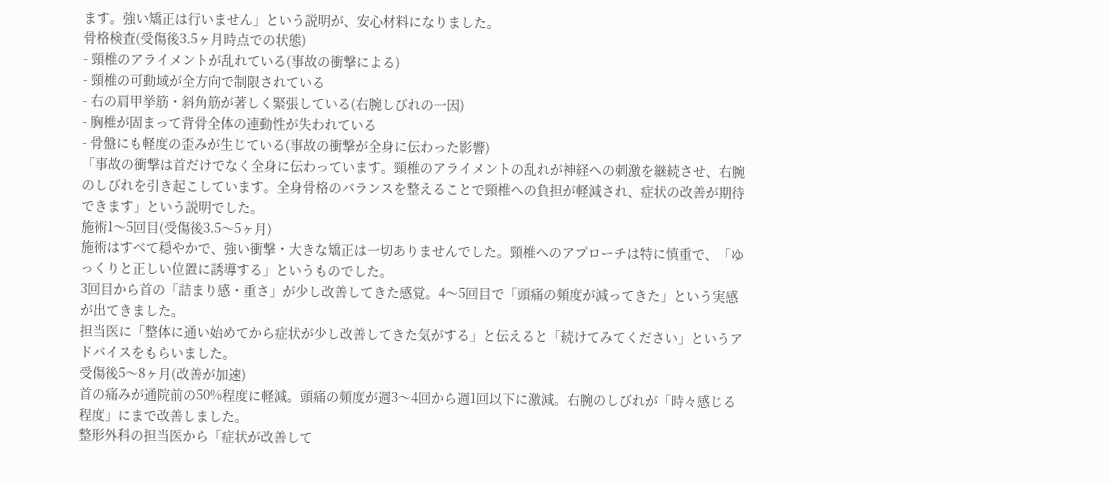ます。強い矯正は行いません」という説明が、安心材料になりました。
骨格検査(受傷後3.5ヶ月時点での状態)
- 頸椎のアライメントが乱れている(事故の衝撃による)
- 頸椎の可動域が全方向で制限されている
- 右の肩甲挙筋・斜角筋が著しく緊張している(右腕しびれの一因)
- 胸椎が固まって背骨全体の連動性が失われている
- 骨盤にも軽度の歪みが生じている(事故の衝撃が全身に伝わった影響)
「事故の衝撃は首だけでなく全身に伝わっています。頸椎のアライメントの乱れが神経への刺激を継続させ、右腕のしびれを引き起こしています。全身骨格のバランスを整えることで頸椎への負担が軽減され、症状の改善が期待できます」という説明でした。
施術1〜5回目(受傷後3.5〜5ヶ月)
施術はすべて穏やかで、強い衝撃・大きな矯正は一切ありませんでした。頸椎へのアプローチは特に慎重で、「ゆっくりと正しい位置に誘導する」というものでした。
3回目から首の「詰まり感・重さ」が少し改善してきた感覚。4〜5回目で「頭痛の頻度が減ってきた」という実感が出てきました。
担当医に「整体に通い始めてから症状が少し改善してきた気がする」と伝えると「続けてみてください」というアドバイスをもらいました。
受傷後5〜8ヶ月(改善が加速)
首の痛みが通院前の50%程度に軽減。頭痛の頻度が週3〜4回から週1回以下に激減。右腕のしびれが「時々感じる程度」にまで改善しました。
整形外科の担当医から「症状が改善して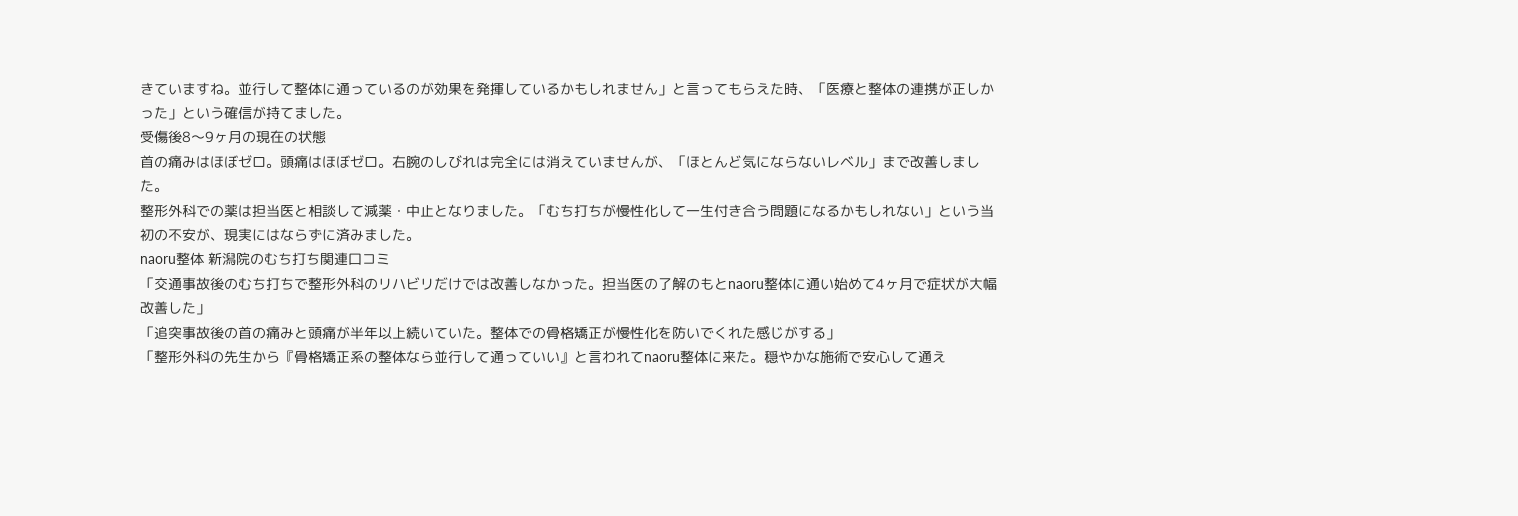きていますね。並行して整体に通っているのが効果を発揮しているかもしれません」と言ってもらえた時、「医療と整体の連携が正しかった」という確信が持てました。
受傷後8〜9ヶ月の現在の状態
首の痛みはほぼゼロ。頭痛はほぼゼロ。右腕のしびれは完全には消えていませんが、「ほとんど気にならないレベル」まで改善しました。
整形外科での薬は担当医と相談して減薬・中止となりました。「むち打ちが慢性化して一生付き合う問題になるかもしれない」という当初の不安が、現実にはならずに済みました。
naoru整体 新潟院のむち打ち関連口コミ
「交通事故後のむち打ちで整形外科のリハビリだけでは改善しなかった。担当医の了解のもとnaoru整体に通い始めて4ヶ月で症状が大幅改善した」
「追突事故後の首の痛みと頭痛が半年以上続いていた。整体での骨格矯正が慢性化を防いでくれた感じがする」
「整形外科の先生から『骨格矯正系の整体なら並行して通っていい』と言われてnaoru整体に来た。穏やかな施術で安心して通え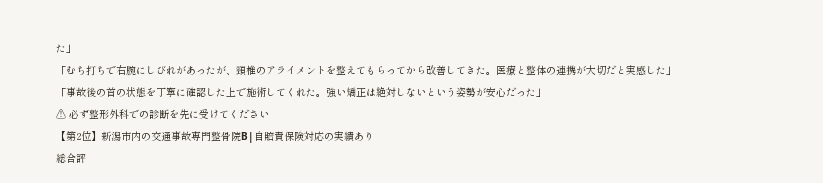た」
「むち打ちで右腕にしびれがあったが、頸椎のアライメントを整えてもらってから改善してきた。医療と整体の連携が大切だと実感した」
「事故後の首の状態を丁寧に確認した上で施術してくれた。強い矯正は絶対しないという姿勢が安心だった」
⚠ 必ず整形外科での診断を先に受けてください
【第2位】新潟市内の交通事故専門整骨院B|自賠責保険対応の実績あり
総合評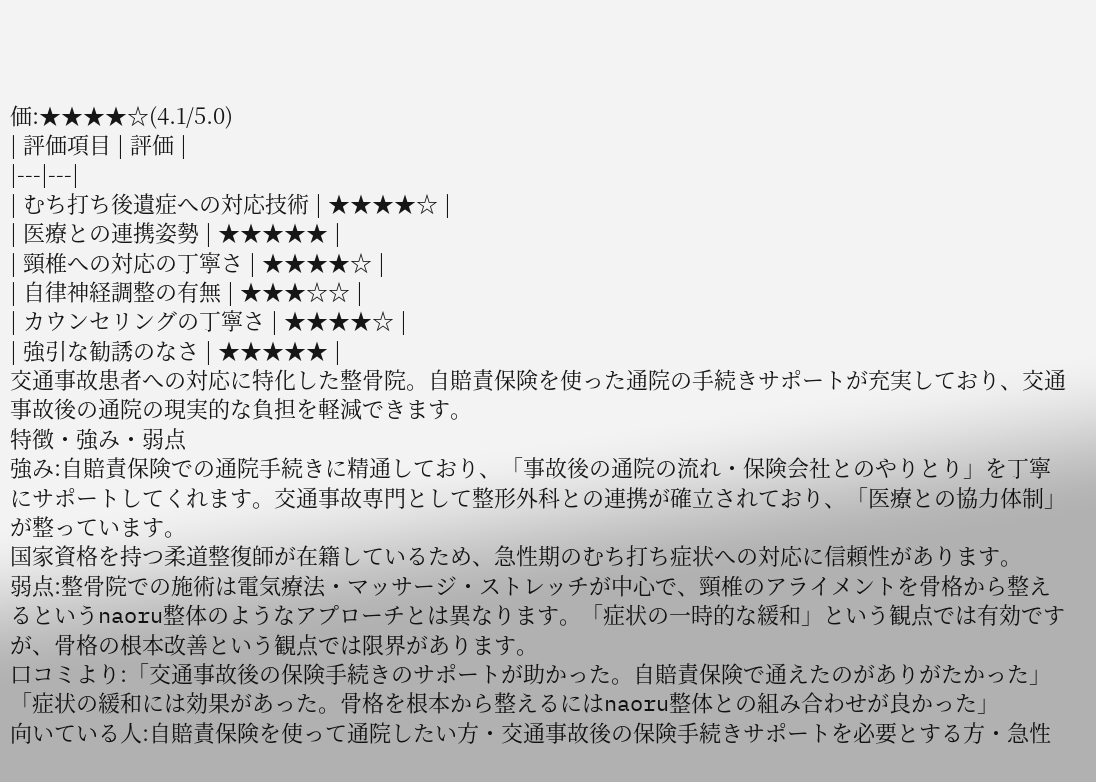価:★★★★☆(4.1/5.0)
| 評価項目 | 評価 |
|---|---|
| むち打ち後遺症への対応技術 | ★★★★☆ |
| 医療との連携姿勢 | ★★★★★ |
| 頸椎への対応の丁寧さ | ★★★★☆ |
| 自律神経調整の有無 | ★★★☆☆ |
| カウンセリングの丁寧さ | ★★★★☆ |
| 強引な勧誘のなさ | ★★★★★ |
交通事故患者への対応に特化した整骨院。自賠責保険を使った通院の手続きサポートが充実しており、交通事故後の通院の現実的な負担を軽減できます。
特徴・強み・弱点
強み:自賠責保険での通院手続きに精通しており、「事故後の通院の流れ・保険会社とのやりとり」を丁寧にサポートしてくれます。交通事故専門として整形外科との連携が確立されており、「医療との協力体制」が整っています。
国家資格を持つ柔道整復師が在籍しているため、急性期のむち打ち症状への対応に信頼性があります。
弱点:整骨院での施術は電気療法・マッサージ・ストレッチが中心で、頸椎のアライメントを骨格から整えるというnaoru整体のようなアプローチとは異なります。「症状の一時的な緩和」という観点では有効ですが、骨格の根本改善という観点では限界があります。
口コミより:「交通事故後の保険手続きのサポートが助かった。自賠責保険で通えたのがありがたかった」「症状の緩和には効果があった。骨格を根本から整えるにはnaoru整体との組み合わせが良かった」
向いている人:自賠責保険を使って通院したい方・交通事故後の保険手続きサポートを必要とする方・急性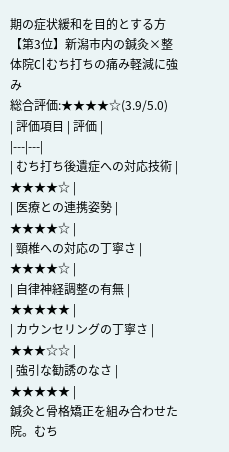期の症状緩和を目的とする方
【第3位】新潟市内の鍼灸×整体院C|むち打ちの痛み軽減に強み
総合評価:★★★★☆(3.9/5.0)
| 評価項目 | 評価 |
|---|---|
| むち打ち後遺症への対応技術 | ★★★★☆ |
| 医療との連携姿勢 | ★★★★☆ |
| 頸椎への対応の丁寧さ | ★★★★☆ |
| 自律神経調整の有無 | ★★★★★ |
| カウンセリングの丁寧さ | ★★★☆☆ |
| 強引な勧誘のなさ | ★★★★★ |
鍼灸と骨格矯正を組み合わせた院。むち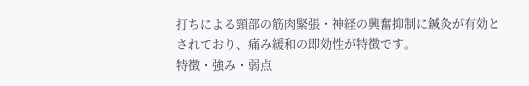打ちによる頸部の筋肉緊張・神経の興奮抑制に鍼灸が有効とされており、痛み緩和の即効性が特徴です。
特徴・強み・弱点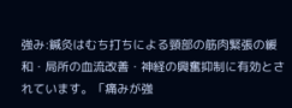強み:鍼灸はむち打ちによる頸部の筋肉緊張の緩和・局所の血流改善・神経の興奮抑制に有効とされています。「痛みが強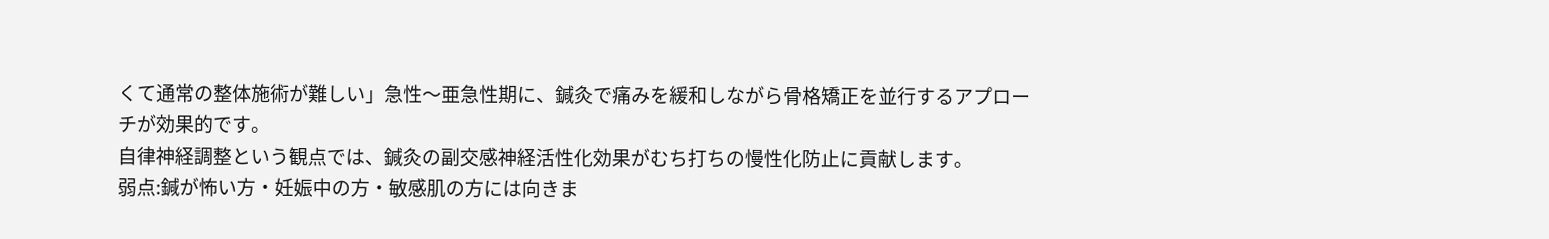くて通常の整体施術が難しい」急性〜亜急性期に、鍼灸で痛みを緩和しながら骨格矯正を並行するアプローチが効果的です。
自律神経調整という観点では、鍼灸の副交感神経活性化効果がむち打ちの慢性化防止に貢献します。
弱点:鍼が怖い方・妊娠中の方・敏感肌の方には向きま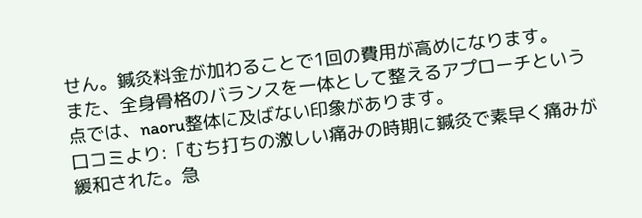せん。鍼灸料金が加わることで1回の費用が高めになります。
また、全身骨格のバランスを一体として整えるアプローチという点では、naoru整体に及ばない印象があります。
口コミより:「むち打ちの激しい痛みの時期に鍼灸で素早く痛みが緩和された。急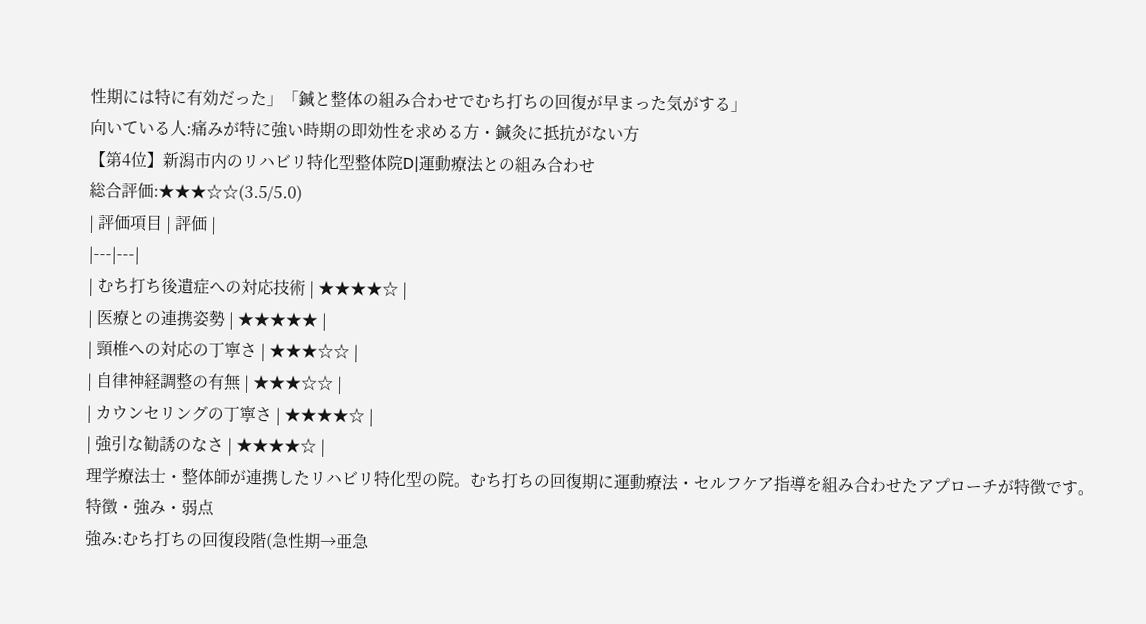性期には特に有効だった」「鍼と整体の組み合わせでむち打ちの回復が早まった気がする」
向いている人:痛みが特に強い時期の即効性を求める方・鍼灸に抵抗がない方
【第4位】新潟市内のリハビリ特化型整体院D|運動療法との組み合わせ
総合評価:★★★☆☆(3.5/5.0)
| 評価項目 | 評価 |
|---|---|
| むち打ち後遺症への対応技術 | ★★★★☆ |
| 医療との連携姿勢 | ★★★★★ |
| 頸椎への対応の丁寧さ | ★★★☆☆ |
| 自律神経調整の有無 | ★★★☆☆ |
| カウンセリングの丁寧さ | ★★★★☆ |
| 強引な勧誘のなさ | ★★★★☆ |
理学療法士・整体師が連携したリハビリ特化型の院。むち打ちの回復期に運動療法・セルフケア指導を組み合わせたアプローチが特徴です。
特徴・強み・弱点
強み:むち打ちの回復段階(急性期→亜急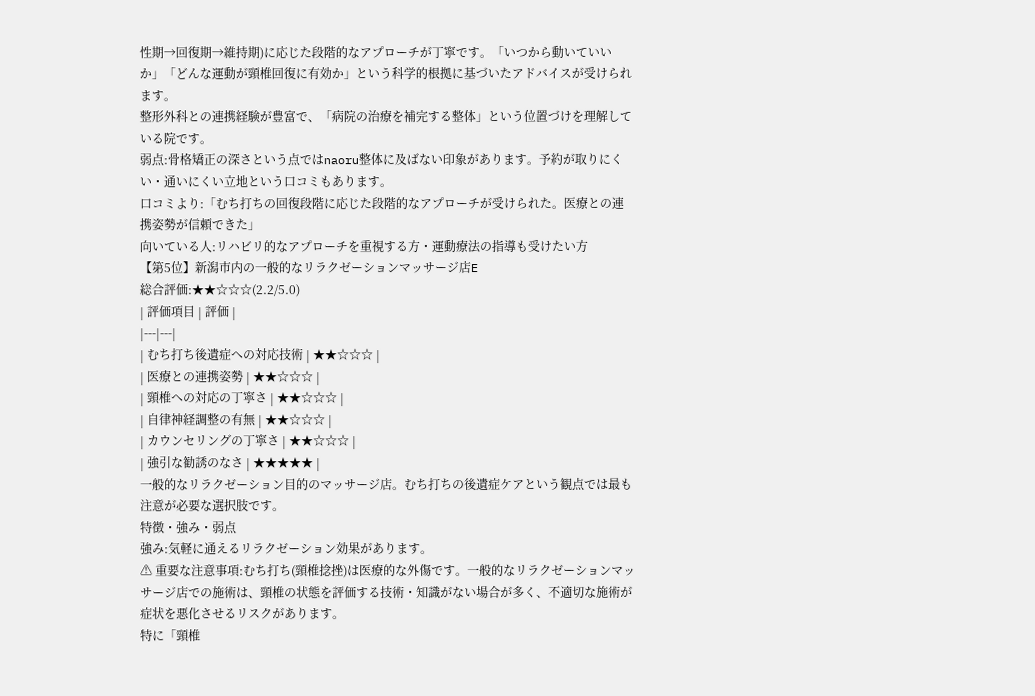性期→回復期→維持期)に応じた段階的なアプローチが丁寧です。「いつから動いていいか」「どんな運動が頸椎回復に有効か」という科学的根拠に基づいたアドバイスが受けられます。
整形外科との連携経験が豊富で、「病院の治療を補完する整体」という位置づけを理解している院です。
弱点:骨格矯正の深さという点ではnaoru整体に及ばない印象があります。予約が取りにくい・通いにくい立地という口コミもあります。
口コミより:「むち打ちの回復段階に応じた段階的なアプローチが受けられた。医療との連携姿勢が信頼できた」
向いている人:リハビリ的なアプローチを重視する方・運動療法の指導も受けたい方
【第5位】新潟市内の一般的なリラクゼーションマッサージ店E
総合評価:★★☆☆☆(2.2/5.0)
| 評価項目 | 評価 |
|---|---|
| むち打ち後遺症への対応技術 | ★★☆☆☆ |
| 医療との連携姿勢 | ★★☆☆☆ |
| 頸椎への対応の丁寧さ | ★★☆☆☆ |
| 自律神経調整の有無 | ★★☆☆☆ |
| カウンセリングの丁寧さ | ★★☆☆☆ |
| 強引な勧誘のなさ | ★★★★★ |
一般的なリラクゼーション目的のマッサージ店。むち打ちの後遺症ケアという観点では最も注意が必要な選択肢です。
特徴・強み・弱点
強み:気軽に通えるリラクゼーション効果があります。
⚠ 重要な注意事項:むち打ち(頸椎捻挫)は医療的な外傷です。一般的なリラクゼーションマッサージ店での施術は、頸椎の状態を評価する技術・知識がない場合が多く、不適切な施術が症状を悪化させるリスクがあります。
特に「頸椎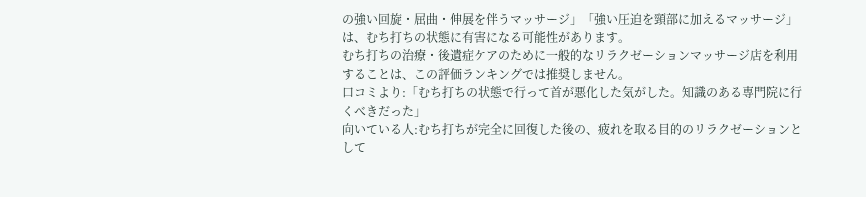の強い回旋・屈曲・伸展を伴うマッサージ」「強い圧迫を頸部に加えるマッサージ」は、むち打ちの状態に有害になる可能性があります。
むち打ちの治療・後遺症ケアのために一般的なリラクゼーションマッサージ店を利用することは、この評価ランキングでは推奨しません。
口コミより:「むち打ちの状態で行って首が悪化した気がした。知識のある専門院に行くべきだった」
向いている人:むち打ちが完全に回復した後の、疲れを取る目的のリラクゼーションとして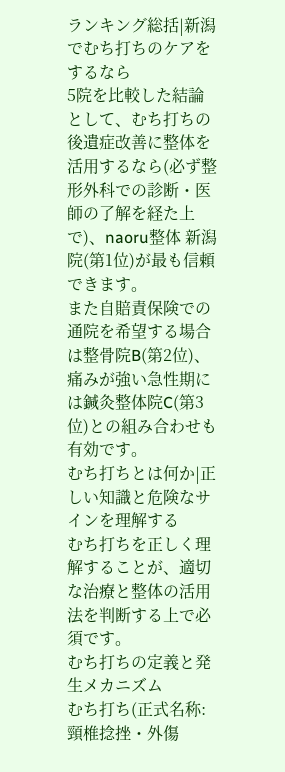ランキング総括|新潟でむち打ちのケアをするなら
5院を比較した結論として、むち打ちの後遺症改善に整体を活用するなら(必ず整形外科での診断・医師の了解を経た上で)、naoru整体 新潟院(第1位)が最も信頼できます。
また自賠責保険での通院を希望する場合は整骨院B(第2位)、痛みが強い急性期には鍼灸整体院C(第3位)との組み合わせも有効です。
むち打ちとは何か|正しい知識と危険なサインを理解する
むち打ちを正しく理解することが、適切な治療と整体の活用法を判断する上で必須です。
むち打ちの定義と発生メカニズム
むち打ち(正式名称:頸椎捻挫・外傷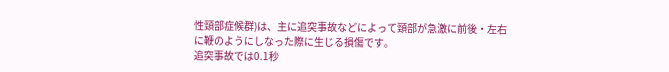性頸部症候群)は、主に追突事故などによって頸部が急激に前後・左右に鞭のようにしなった際に生じる損傷です。
追突事故では0.1秒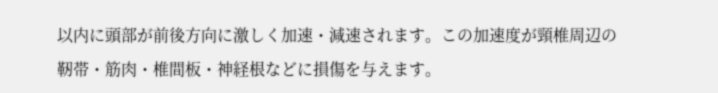以内に頭部が前後方向に激しく加速・減速されます。この加速度が頸椎周辺の靭帯・筋肉・椎間板・神経根などに損傷を与えます。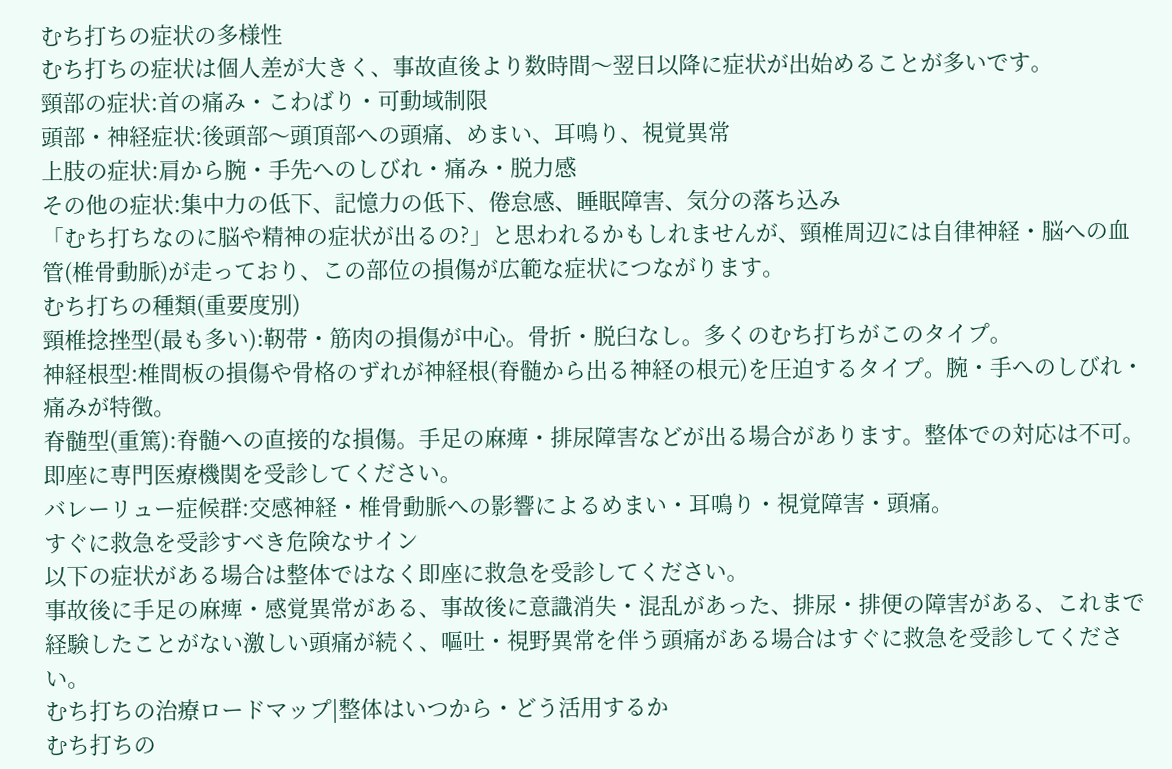むち打ちの症状の多様性
むち打ちの症状は個人差が大きく、事故直後より数時間〜翌日以降に症状が出始めることが多いです。
頸部の症状:首の痛み・こわばり・可動域制限
頭部・神経症状:後頭部〜頭頂部への頭痛、めまい、耳鳴り、視覚異常
上肢の症状:肩から腕・手先へのしびれ・痛み・脱力感
その他の症状:集中力の低下、記憶力の低下、倦怠感、睡眠障害、気分の落ち込み
「むち打ちなのに脳や精神の症状が出るの?」と思われるかもしれませんが、頸椎周辺には自律神経・脳への血管(椎骨動脈)が走っており、この部位の損傷が広範な症状につながります。
むち打ちの種類(重要度別)
頸椎捻挫型(最も多い):靭帯・筋肉の損傷が中心。骨折・脱臼なし。多くのむち打ちがこのタイプ。
神経根型:椎間板の損傷や骨格のずれが神経根(脊髄から出る神経の根元)を圧迫するタイプ。腕・手へのしびれ・痛みが特徴。
脊髄型(重篤):脊髄への直接的な損傷。手足の麻痺・排尿障害などが出る場合があります。整体での対応は不可。即座に専門医療機関を受診してください。
バレーリュー症候群:交感神経・椎骨動脈への影響によるめまい・耳鳴り・視覚障害・頭痛。
すぐに救急を受診すべき危険なサイン
以下の症状がある場合は整体ではなく即座に救急を受診してください。
事故後に手足の麻痺・感覚異常がある、事故後に意識消失・混乱があった、排尿・排便の障害がある、これまで経験したことがない激しい頭痛が続く、嘔吐・視野異常を伴う頭痛がある場合はすぐに救急を受診してください。
むち打ちの治療ロードマップ|整体はいつから・どう活用するか
むち打ちの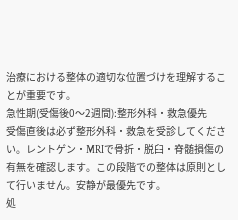治療における整体の適切な位置づけを理解することが重要です。
急性期(受傷後0〜2週間):整形外科・救急優先
受傷直後は必ず整形外科・救急を受診してください。レントゲン・MRIで骨折・脱臼・脊髄損傷の有無を確認します。この段階での整体は原則として行いません。安静が最優先です。
処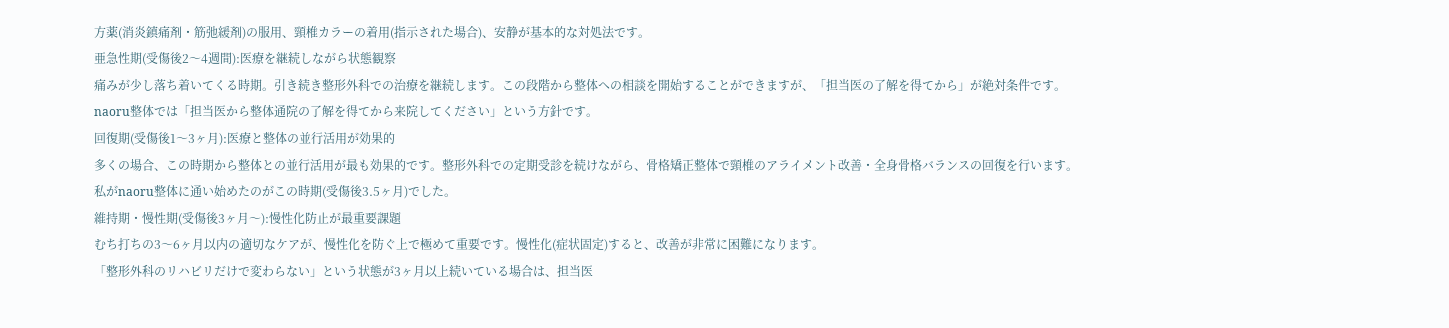方薬(消炎鎮痛剤・筋弛緩剤)の服用、頸椎カラーの着用(指示された場合)、安静が基本的な対処法です。
亜急性期(受傷後2〜4週間):医療を継続しながら状態観察
痛みが少し落ち着いてくる時期。引き続き整形外科での治療を継続します。この段階から整体への相談を開始することができますが、「担当医の了解を得てから」が絶対条件です。
naoru整体では「担当医から整体通院の了解を得てから来院してください」という方針です。
回復期(受傷後1〜3ヶ月):医療と整体の並行活用が効果的
多くの場合、この時期から整体との並行活用が最も効果的です。整形外科での定期受診を続けながら、骨格矯正整体で頸椎のアライメント改善・全身骨格バランスの回復を行います。
私がnaoru整体に通い始めたのがこの時期(受傷後3.5ヶ月)でした。
維持期・慢性期(受傷後3ヶ月〜):慢性化防止が最重要課題
むち打ちの3〜6ヶ月以内の適切なケアが、慢性化を防ぐ上で極めて重要です。慢性化(症状固定)すると、改善が非常に困難になります。
「整形外科のリハビリだけで変わらない」という状態が3ヶ月以上続いている場合は、担当医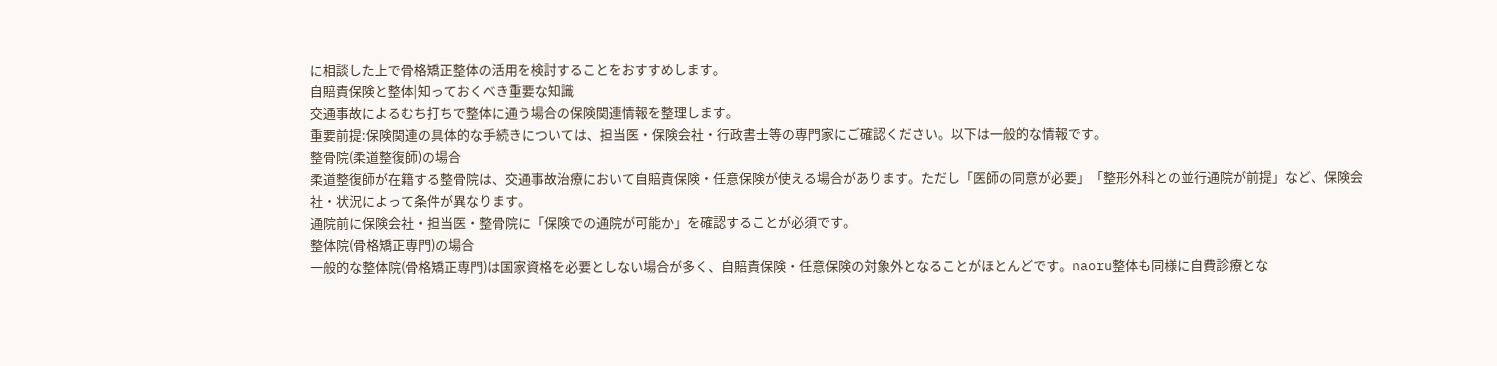に相談した上で骨格矯正整体の活用を検討することをおすすめします。
自賠責保険と整体|知っておくべき重要な知識
交通事故によるむち打ちで整体に通う場合の保険関連情報を整理します。
重要前提:保険関連の具体的な手続きについては、担当医・保険会社・行政書士等の専門家にご確認ください。以下は一般的な情報です。
整骨院(柔道整復師)の場合
柔道整復師が在籍する整骨院は、交通事故治療において自賠責保険・任意保険が使える場合があります。ただし「医師の同意が必要」「整形外科との並行通院が前提」など、保険会社・状況によって条件が異なります。
通院前に保険会社・担当医・整骨院に「保険での通院が可能か」を確認することが必須です。
整体院(骨格矯正専門)の場合
一般的な整体院(骨格矯正専門)は国家資格を必要としない場合が多く、自賠責保険・任意保険の対象外となることがほとんどです。naoru整体も同様に自費診療とな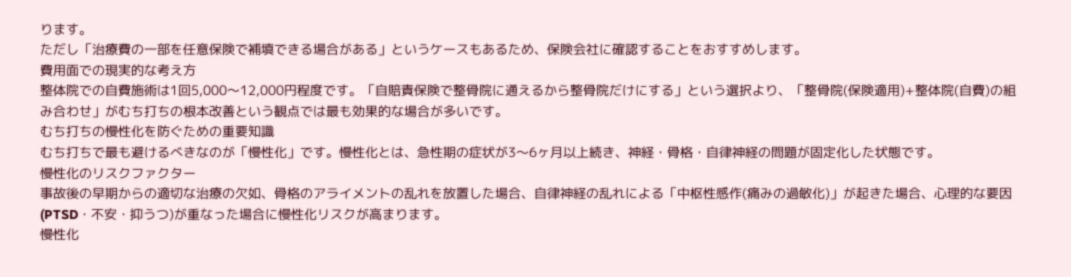ります。
ただし「治療費の一部を任意保険で補填できる場合がある」というケースもあるため、保険会社に確認することをおすすめします。
費用面での現実的な考え方
整体院での自費施術は1回5,000〜12,000円程度です。「自賠責保険で整骨院に通えるから整骨院だけにする」という選択より、「整骨院(保険適用)+整体院(自費)の組み合わせ」がむち打ちの根本改善という観点では最も効果的な場合が多いです。
むち打ちの慢性化を防ぐための重要知識
むち打ちで最も避けるべきなのが「慢性化」です。慢性化とは、急性期の症状が3〜6ヶ月以上続き、神経・骨格・自律神経の問題が固定化した状態です。
慢性化のリスクファクター
事故後の早期からの適切な治療の欠如、骨格のアライメントの乱れを放置した場合、自律神経の乱れによる「中枢性感作(痛みの過敏化)」が起きた場合、心理的な要因(PTSD・不安・抑うつ)が重なった場合に慢性化リスクが高まります。
慢性化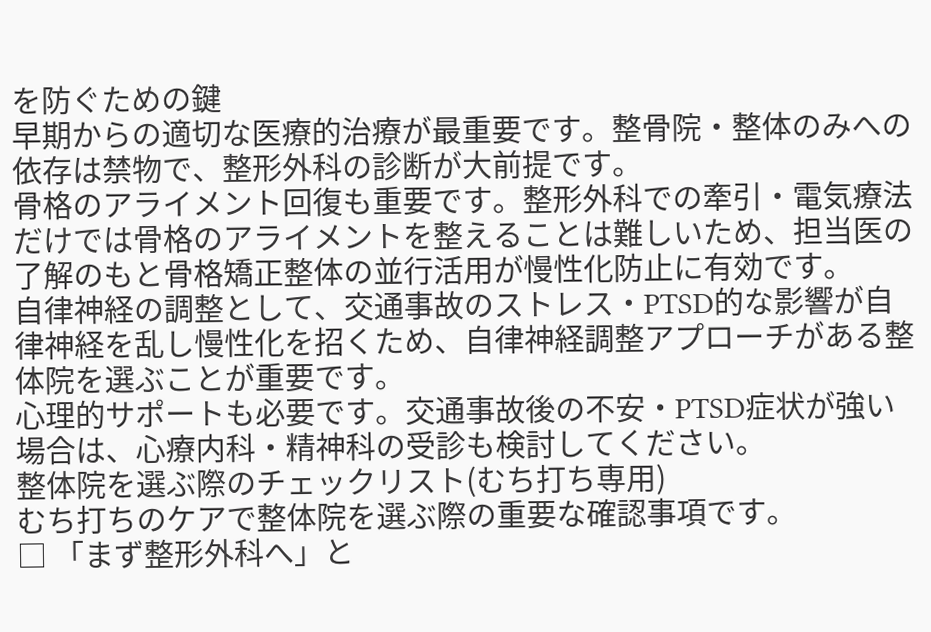を防ぐための鍵
早期からの適切な医療的治療が最重要です。整骨院・整体のみへの依存は禁物で、整形外科の診断が大前提です。
骨格のアライメント回復も重要です。整形外科での牽引・電気療法だけでは骨格のアライメントを整えることは難しいため、担当医の了解のもと骨格矯正整体の並行活用が慢性化防止に有効です。
自律神経の調整として、交通事故のストレス・PTSD的な影響が自律神経を乱し慢性化を招くため、自律神経調整アプローチがある整体院を選ぶことが重要です。
心理的サポートも必要です。交通事故後の不安・PTSD症状が強い場合は、心療内科・精神科の受診も検討してください。
整体院を選ぶ際のチェックリスト(むち打ち専用)
むち打ちのケアで整体院を選ぶ際の重要な確認事項です。
□ 「まず整形外科へ」と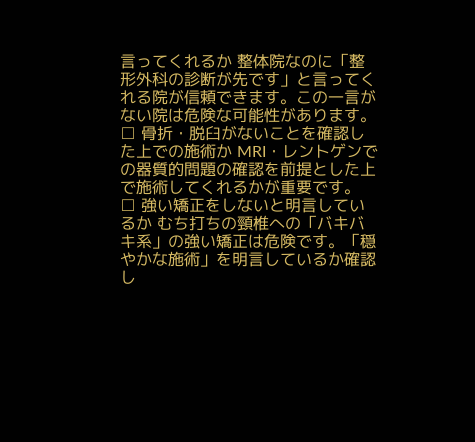言ってくれるか 整体院なのに「整形外科の診断が先です」と言ってくれる院が信頼できます。この一言がない院は危険な可能性があります。
□ 骨折・脱臼がないことを確認した上での施術か MRI・レントゲンでの器質的問題の確認を前提とした上で施術してくれるかが重要です。
□ 強い矯正をしないと明言しているか むち打ちの頸椎への「バキバキ系」の強い矯正は危険です。「穏やかな施術」を明言しているか確認し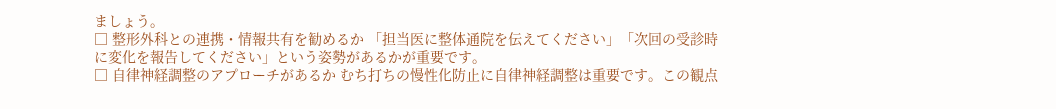ましょう。
□ 整形外科との連携・情報共有を勧めるか 「担当医に整体通院を伝えてください」「次回の受診時に変化を報告してください」という姿勢があるかが重要です。
□ 自律神経調整のアプローチがあるか むち打ちの慢性化防止に自律神経調整は重要です。この観点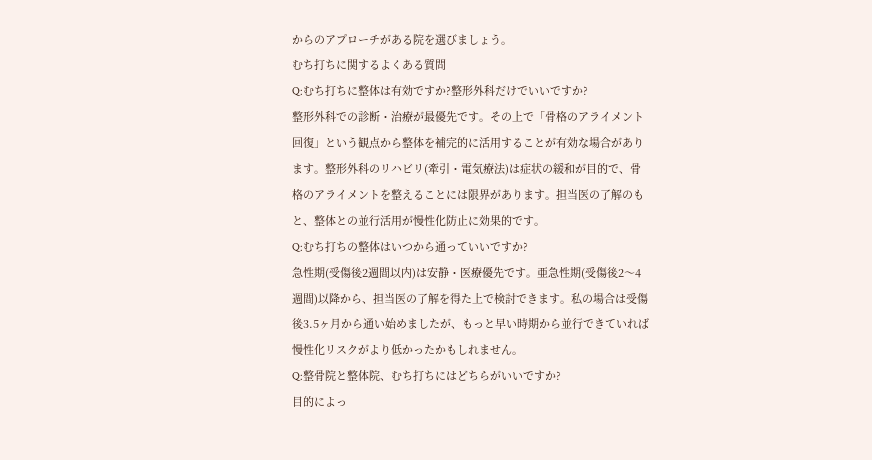からのアプローチがある院を選びましょう。
むち打ちに関するよくある質問
Q:むち打ちに整体は有効ですか?整形外科だけでいいですか?
整形外科での診断・治療が最優先です。その上で「骨格のアライメント回復」という観点から整体を補完的に活用することが有効な場合があります。整形外科のリハビリ(牽引・電気療法)は症状の緩和が目的で、骨格のアライメントを整えることには限界があります。担当医の了解のもと、整体との並行活用が慢性化防止に効果的です。
Q:むち打ちの整体はいつから通っていいですか?
急性期(受傷後2週間以内)は安静・医療優先です。亜急性期(受傷後2〜4週間)以降から、担当医の了解を得た上で検討できます。私の場合は受傷後3.5ヶ月から通い始めましたが、もっと早い時期から並行できていれば慢性化リスクがより低かったかもしれません。
Q:整骨院と整体院、むち打ちにはどちらがいいですか?
目的によっ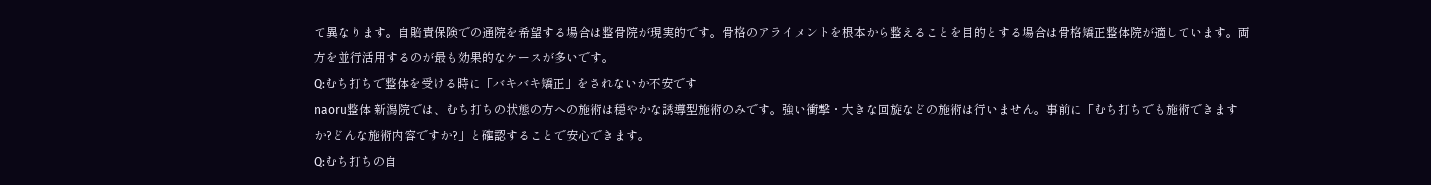て異なります。自賠責保険での通院を希望する場合は整骨院が現実的です。骨格のアライメントを根本から整えることを目的とする場合は骨格矯正整体院が適しています。両方を並行活用するのが最も効果的なケースが多いです。
Q:むち打ちで整体を受ける時に「バキバキ矯正」をされないか不安です
naoru整体 新潟院では、むち打ちの状態の方への施術は穏やかな誘導型施術のみです。強い衝撃・大きな回旋などの施術は行いません。事前に「むち打ちでも施術できますか?どんな施術内容ですか?」と確認することで安心できます。
Q:むち打ちの自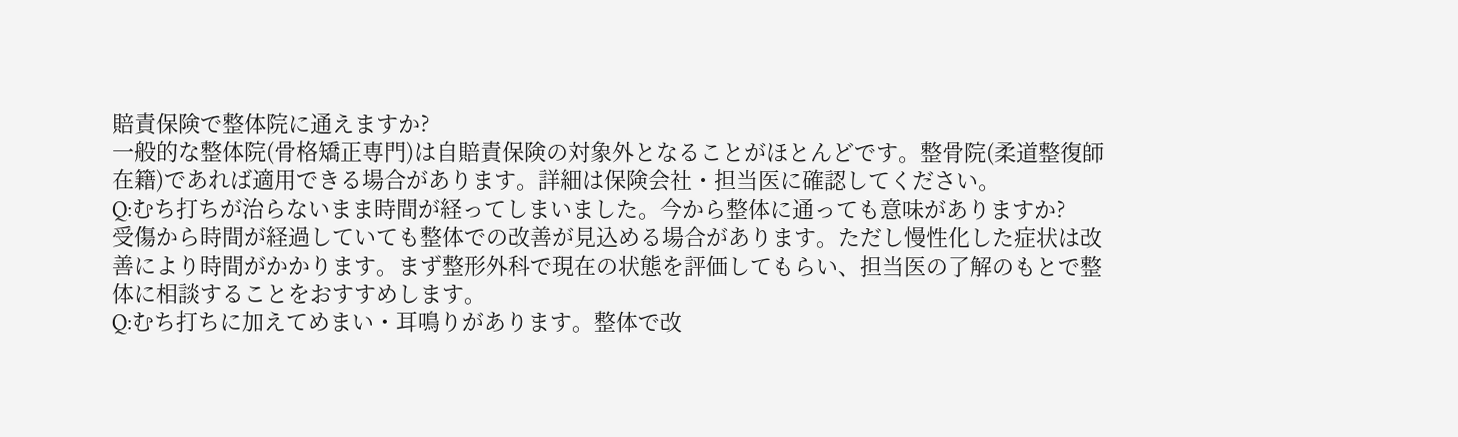賠責保険で整体院に通えますか?
一般的な整体院(骨格矯正専門)は自賠責保険の対象外となることがほとんどです。整骨院(柔道整復師在籍)であれば適用できる場合があります。詳細は保険会社・担当医に確認してください。
Q:むち打ちが治らないまま時間が経ってしまいました。今から整体に通っても意味がありますか?
受傷から時間が経過していても整体での改善が見込める場合があります。ただし慢性化した症状は改善により時間がかかります。まず整形外科で現在の状態を評価してもらい、担当医の了解のもとで整体に相談することをおすすめします。
Q:むち打ちに加えてめまい・耳鳴りがあります。整体で改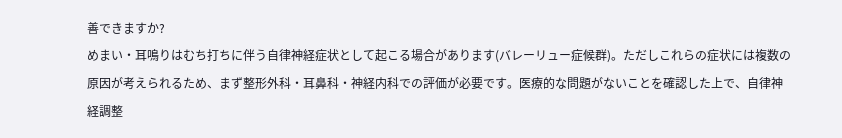善できますか?
めまい・耳鳴りはむち打ちに伴う自律神経症状として起こる場合があります(バレーリュー症候群)。ただしこれらの症状には複数の原因が考えられるため、まず整形外科・耳鼻科・神経内科での評価が必要です。医療的な問題がないことを確認した上で、自律神経調整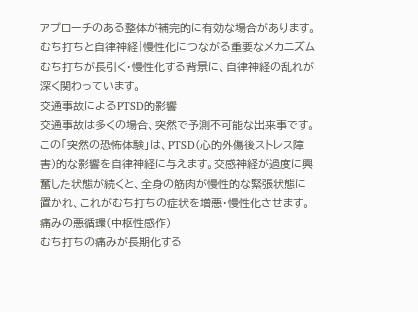アプローチのある整体が補完的に有効な場合があります。
むち打ちと自律神経|慢性化につながる重要なメカニズム
むち打ちが長引く・慢性化する背景に、自律神経の乱れが深く関わっています。
交通事故によるPTSD的影響
交通事故は多くの場合、突然で予測不可能な出来事です。この「突然の恐怖体験」は、PTSD(心的外傷後ストレス障害)的な影響を自律神経に与えます。交感神経が過度に興奮した状態が続くと、全身の筋肉が慢性的な緊張状態に置かれ、これがむち打ちの症状を増悪・慢性化させます。
痛みの悪循環(中枢性感作)
むち打ちの痛みが長期化する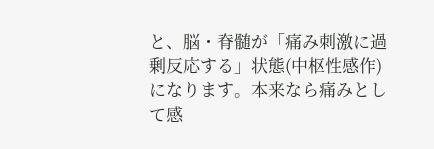と、脳・脊髄が「痛み刺激に過剰反応する」状態(中枢性感作)になります。本来なら痛みとして感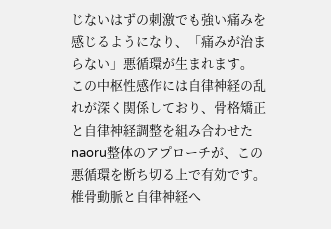じないはずの刺激でも強い痛みを感じるようになり、「痛みが治まらない」悪循環が生まれます。
この中枢性感作には自律神経の乱れが深く関係しており、骨格矯正と自律神経調整を組み合わせたnaoru整体のアプローチが、この悪循環を断ち切る上で有効です。
椎骨動脈と自律神経へ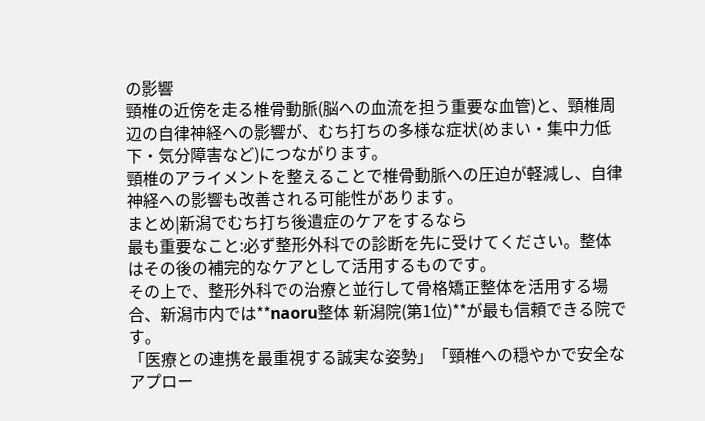の影響
頸椎の近傍を走る椎骨動脈(脳への血流を担う重要な血管)と、頸椎周辺の自律神経への影響が、むち打ちの多様な症状(めまい・集中力低下・気分障害など)につながります。
頸椎のアライメントを整えることで椎骨動脈への圧迫が軽減し、自律神経への影響も改善される可能性があります。
まとめ|新潟でむち打ち後遺症のケアをするなら
最も重要なこと:必ず整形外科での診断を先に受けてください。整体はその後の補完的なケアとして活用するものです。
その上で、整形外科での治療と並行して骨格矯正整体を活用する場合、新潟市内では**naoru整体 新潟院(第1位)**が最も信頼できる院です。
「医療との連携を最重視する誠実な姿勢」「頸椎への穏やかで安全なアプロー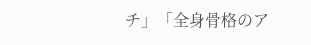チ」「全身骨格のア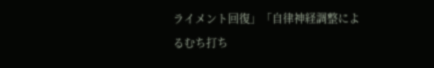ライメント回復」「自律神経調整によるむち打ち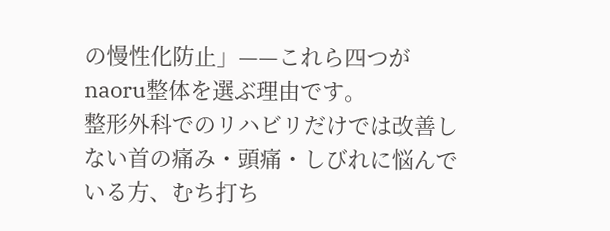の慢性化防止」——これら四つがnaoru整体を選ぶ理由です。
整形外科でのリハビリだけでは改善しない首の痛み・頭痛・しびれに悩んでいる方、むち打ち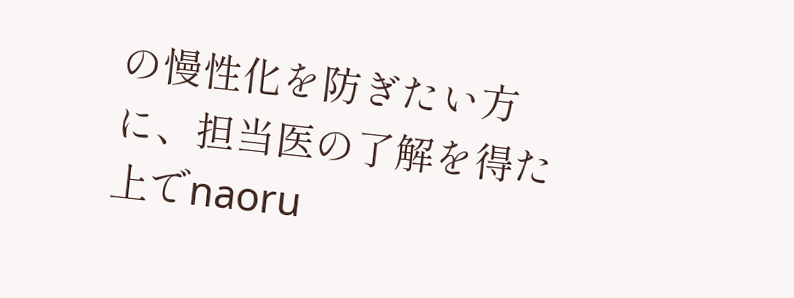の慢性化を防ぎたい方に、担当医の了解を得た上でnaoru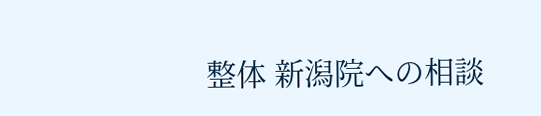整体 新潟院への相談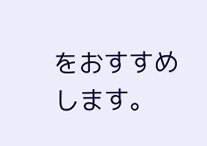をおすすめします。